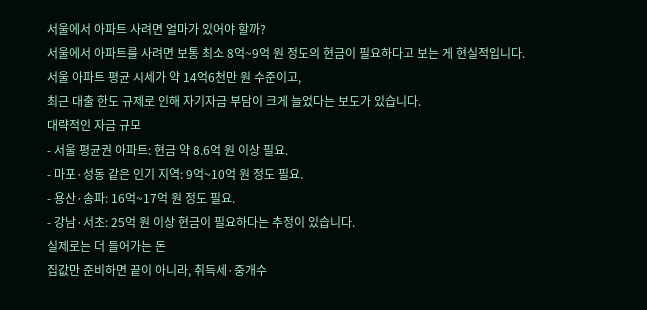서울에서 아파트 사려면 얼마가 있어야 할까?
서울에서 아파트를 사려면 보통 최소 8억~9억 원 정도의 현금이 필요하다고 보는 게 현실적입니다.
서울 아파트 평균 시세가 약 14억6천만 원 수준이고,
최근 대출 한도 규제로 인해 자기자금 부담이 크게 늘었다는 보도가 있습니다.
대략적인 자금 규모
- 서울 평균권 아파트: 현금 약 8.6억 원 이상 필요.
- 마포·성동 같은 인기 지역: 9억~10억 원 정도 필요.
- 용산·송파: 16억~17억 원 정도 필요.
- 강남·서초: 25억 원 이상 현금이 필요하다는 추정이 있습니다.
실제로는 더 들어가는 돈
집값만 준비하면 끝이 아니라, 취득세·중개수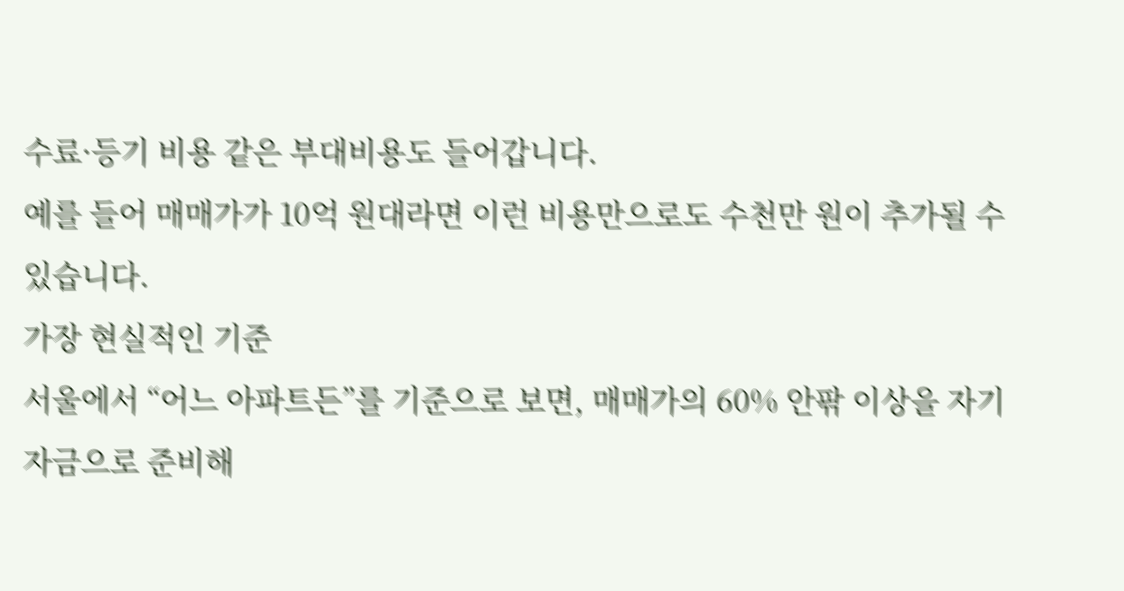수료·등기 비용 같은 부대비용도 들어갑니다.
예를 들어 매매가가 10억 원대라면 이런 비용만으로도 수천만 원이 추가될 수 있습니다.
가장 현실적인 기준
서울에서 “어느 아파트든”를 기준으로 보면, 매매가의 60% 안팎 이상을 자기자금으로 준비해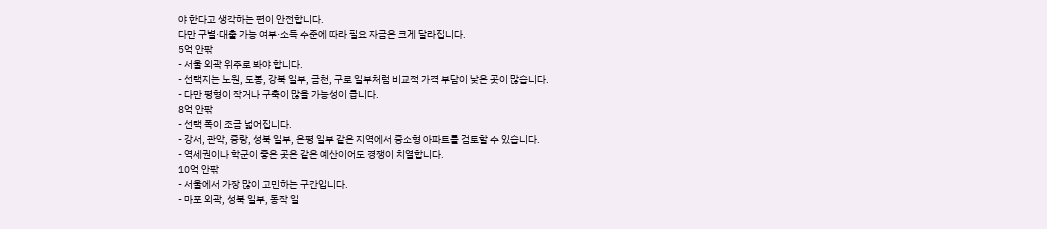야 한다고 생각하는 편이 안전합니다.
다만 구별·대출 가능 여부·소득 수준에 따라 필요 자금은 크게 달라집니다.
5억 안팎
- 서울 외곽 위주로 봐야 합니다.
- 선택지는 노원, 도봉, 강북 일부, 금천, 구로 일부처럼 비교적 가격 부담이 낮은 곳이 많습니다.
- 다만 평형이 작거나 구축이 많을 가능성이 큽니다.
8억 안팎
- 선택 폭이 조금 넓어집니다.
- 강서, 관악, 중랑, 성북 일부, 은평 일부 같은 지역에서 중소형 아파트를 검토할 수 있습니다.
- 역세권이나 학군이 좋은 곳은 같은 예산이어도 경쟁이 치열합니다.
10억 안팎
- 서울에서 가장 많이 고민하는 구간입니다.
- 마포 외곽, 성북 일부, 동작 일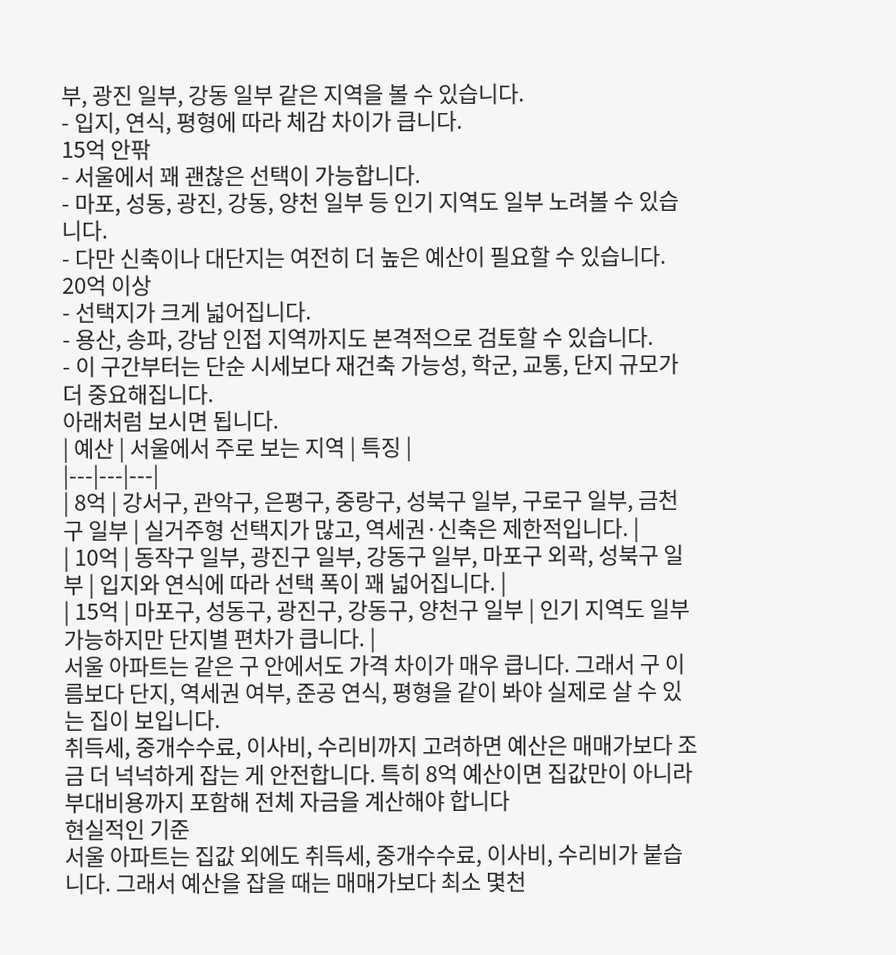부, 광진 일부, 강동 일부 같은 지역을 볼 수 있습니다.
- 입지, 연식, 평형에 따라 체감 차이가 큽니다.
15억 안팎
- 서울에서 꽤 괜찮은 선택이 가능합니다.
- 마포, 성동, 광진, 강동, 양천 일부 등 인기 지역도 일부 노려볼 수 있습니다.
- 다만 신축이나 대단지는 여전히 더 높은 예산이 필요할 수 있습니다.
20억 이상
- 선택지가 크게 넓어집니다.
- 용산, 송파, 강남 인접 지역까지도 본격적으로 검토할 수 있습니다.
- 이 구간부터는 단순 시세보다 재건축 가능성, 학군, 교통, 단지 규모가 더 중요해집니다.
아래처럼 보시면 됩니다.
| 예산 | 서울에서 주로 보는 지역 | 특징 |
|---|---|---|
| 8억 | 강서구, 관악구, 은평구, 중랑구, 성북구 일부, 구로구 일부, 금천구 일부 | 실거주형 선택지가 많고, 역세권·신축은 제한적입니다. |
| 10억 | 동작구 일부, 광진구 일부, 강동구 일부, 마포구 외곽, 성북구 일부 | 입지와 연식에 따라 선택 폭이 꽤 넓어집니다. |
| 15억 | 마포구, 성동구, 광진구, 강동구, 양천구 일부 | 인기 지역도 일부 가능하지만 단지별 편차가 큽니다. |
서울 아파트는 같은 구 안에서도 가격 차이가 매우 큽니다. 그래서 구 이름보다 단지, 역세권 여부, 준공 연식, 평형을 같이 봐야 실제로 살 수 있는 집이 보입니다.
취득세, 중개수수료, 이사비, 수리비까지 고려하면 예산은 매매가보다 조금 더 넉넉하게 잡는 게 안전합니다. 특히 8억 예산이면 집값만이 아니라 부대비용까지 포함해 전체 자금을 계산해야 합니다
현실적인 기준
서울 아파트는 집값 외에도 취득세, 중개수수료, 이사비, 수리비가 붙습니다. 그래서 예산을 잡을 때는 매매가보다 최소 몇천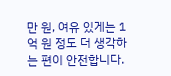만 원, 여유 있게는 1억 원 정도 더 생각하는 편이 안전합니다.